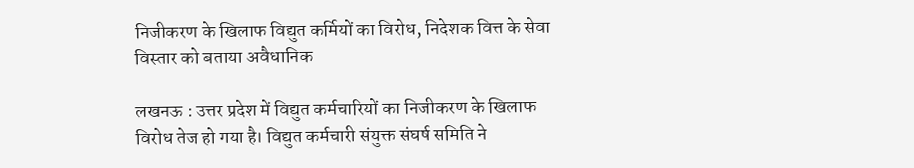निजीकरण के खिलाफ विद्युत कर्मियों का विरोध, निदेशक वित्त के सेवा विस्तार को बताया अवैधानिक

लखनऊ : उत्तर प्रदेश में विद्युत कर्मचारियों का निजीकरण के खिलाफ विरोध तेज हो गया है। विद्युत कर्मचारी संयुक्त संघर्ष समिति ने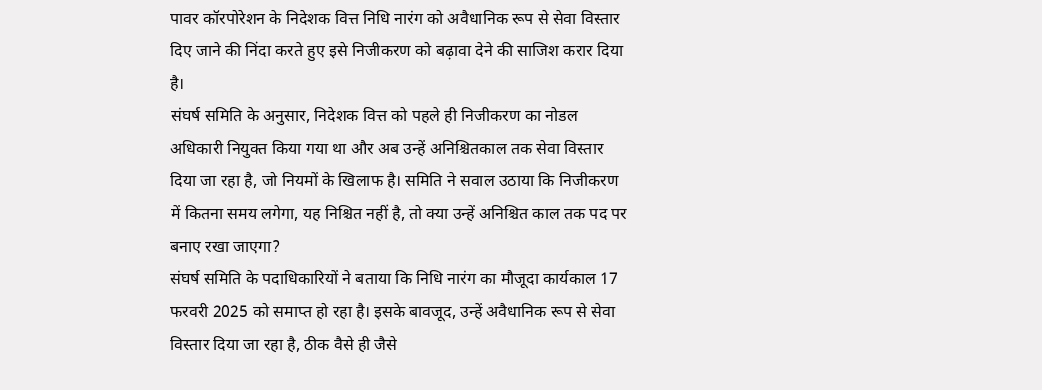पावर कॉरपोरेशन के निदेशक वित्त निधि नारंग को अवैधानिक रूप से सेवा विस्तार दिए जाने की निंदा करते हुए इसे निजीकरण को बढ़ावा देने की साजिश करार दिया है।
संघर्ष समिति के अनुसार, निदेशक वित्त को पहले ही निजीकरण का नोडल अधिकारी नियुक्त किया गया था और अब उन्हें अनिश्चितकाल तक सेवा विस्तार दिया जा रहा है, जो नियमों के खिलाफ है। समिति ने सवाल उठाया कि निजीकरण में कितना समय लगेगा, यह निश्चित नहीं है, तो क्या उन्हें अनिश्चित काल तक पद पर बनाए रखा जाएगा?
संघर्ष समिति के पदाधिकारियों ने बताया कि निधि नारंग का मौजूदा कार्यकाल 17 फरवरी 2025 को समाप्त हो रहा है। इसके बावजूद, उन्हें अवैधानिक रूप से सेवा विस्तार दिया जा रहा है, ठीक वैसे ही जैसे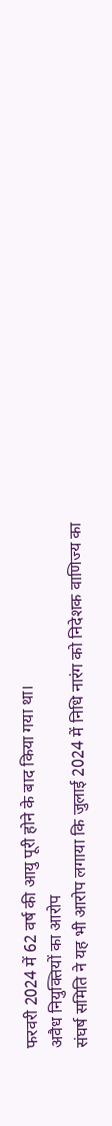फरवरी 2024 में 62 वर्ष की आयु पूरी होने के बाद किया गया था।
अवैध नियुक्तियों का आरोप
संघर्ष समिति ने यह भी आरोप लगाया कि जुलाई 2024 में निधि नारंग को निदेशक वाणिज्य का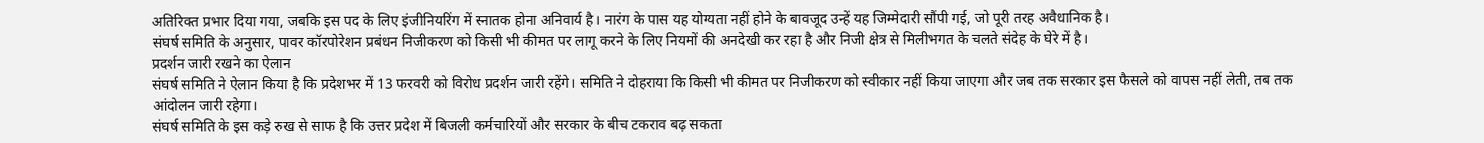अतिरिक्त प्रभार दिया गया, जबकि इस पद के लिए इंजीनियरिंग में स्नातक होना अनिवार्य है। नारंग के पास यह योग्यता नहीं होने के बावजूद उन्हें यह जिम्मेदारी सौंपी गई, जो पूरी तरह अवैधानिक है।
संघर्ष समिति के अनुसार, पावर कॉरपोरेशन प्रबंधन निजीकरण को किसी भी कीमत पर लागू करने के लिए नियमों की अनदेखी कर रहा है और निजी क्षेत्र से मिलीभगत के चलते संदेह के घेरे में है।
प्रदर्शन जारी रखने का ऐलान
संघर्ष समिति ने ऐलान किया है कि प्रदेशभर में 13 फरवरी को विरोध प्रदर्शन जारी रहेंगे। समिति ने दोहराया कि किसी भी कीमत पर निजीकरण को स्वीकार नहीं किया जाएगा और जब तक सरकार इस फैसले को वापस नहीं लेती, तब तक आंदोलन जारी रहेगा।
संघर्ष समिति के इस कड़े रुख से साफ है कि उत्तर प्रदेश में बिजली कर्मचारियों और सरकार के बीच टकराव बढ़ सकता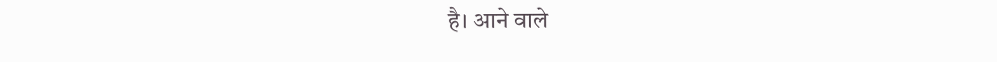है। आने वाले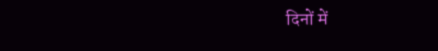दिनों में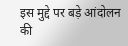इस मुद्दे पर बड़े आंदोलन की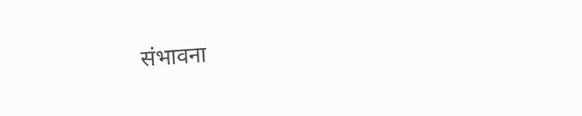संभावना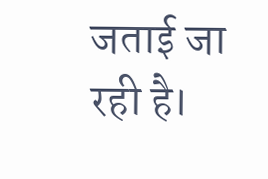जताई जा रही है।